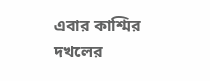এবার কাশ্মির দখলের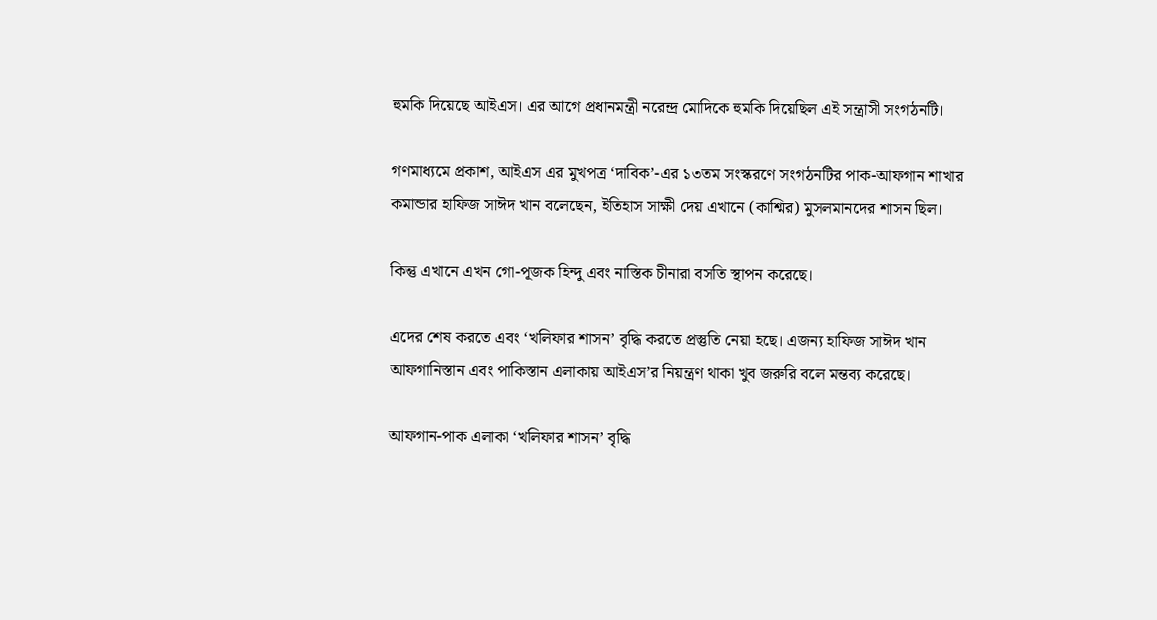হুমকি দিয়েছে আইএস। এর আগে প্রধানমন্ত্রী নরেন্দ্র মোদিকে হুমকি দিয়েছিল এই সন্ত্রাসী সংগঠনটি।

গণমাধ্যমে প্রকাশ, আইএস এর মুখপত্র ‘দাবিক’-এর ১৩তম সংস্করণে সংগঠনটির পাক-আফগান শাখার কমান্ডার হাফিজ সাঈদ খান বলেছেন, ইতিহাস সাক্ষী দেয় এখানে (কাশ্মির) মুসলমানদের শাসন ছিল।

কিন্তু এখানে এখন গো-পূজক হিন্দু এবং নাস্তিক চীনারা বসতি স্থাপন করেছে।

এদের শেষ করতে এবং ‘খলিফার শাসন’ বৃদ্ধি করতে প্রস্তুতি নেয়া হছে। এজন্য হাফিজ সাঈদ খান আফগানিস্তান এবং পাকিস্তান এলাকায় আইএস’র নিয়ন্ত্রণ থাকা খুব জরুরি বলে মন্তব্য করেছে।

আফগান-পাক এলাকা ‘খলিফার শাসন’ বৃদ্ধি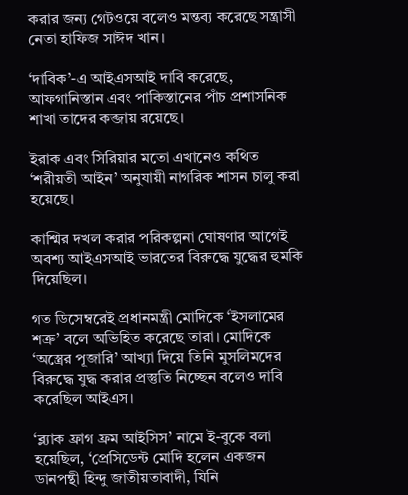করার জন্য গেটওয়ে বলেও মন্তব্য করেছে সন্ত্রাসী নেতা হাফিজ সাঈদ খান।

‘দাবিক’-এ আইএসআই দাবি করেছে, আফগানিস্তান এবং পাকিস্তানের পাঁচ প্রশাসনিক শাখা তাদের কব্জায় রয়েছে।

ইরাক এবং সিরিয়ার মতো এখানেও কথিত ‘শরীয়তী আইন’ অনুযায়ী নাগরিক শাসন চালু করা হয়েছে।

কাশ্মির দখল করার পরিকল্পনা ঘোষণার আগেই অবশ্য আইএসআই ভারতের বিরুদ্ধে যুদ্ধের হুমকি দিয়েছিল।

গত ডিসেম্বরেই প্রধানমন্ত্রী মোদিকে ‘ইসলামের শত্রু’ বলে অভিহিত করেছে তারা। মোদিকে ‘অস্ত্রের পূজারি’ আখ্যা দিয়ে তিনি মুসলিমদের বিরুদ্ধে যুদ্ধ করার প্রস্তুতি নিচ্ছেন বলেও দাবি করেছিল আইএস।

‘ব্ল্যাক ফ্রাগ ফ্রম আইসিস’ নামে ই-বুকে বলা হয়েছিল, ‘প্রেসিডেন্ট মোদি হলেন একজন ডানপন্থী হিন্দু জাতীয়তাবাদী, যিনি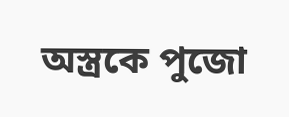অস্ত্রকে পুজো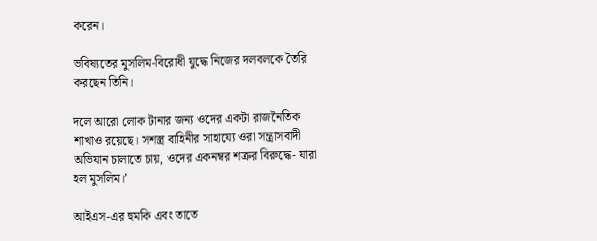করেন।

ভবিষ্যতের মুসলিম-বিরোধী যুদ্ধে নিজের দলবলকে তৈরি করছেন তিনি।

দলে আরো লোক টানার জন্য ওদের একটা রাজনৈতিক শাখাও রয়েছে। সশস্ত্র বাহিনীর সাহায্যে ওরা সন্ত্রাসবাদী অভিযান চালাতে চায়, ওদের একনম্বর শত্রুর বিরুদ্ধে- যারা হল মুসলিম।’

আইএস-এর হুমকি এবং তাতে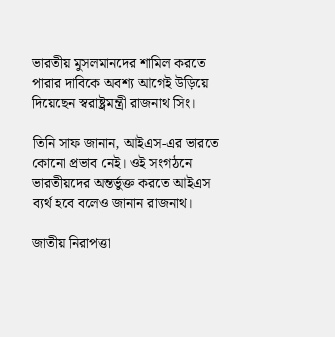ভারতীয় মুসলমানদের শামিল করতে পারার দাবিকে অবশ্য আগেই উড়িয়ে দিয়েছেন স্বরাষ্ট্রমন্ত্রী রাজনাথ সিং।

তিনি সাফ জানান, আইএস-এর ভারতে কোনো প্রভাব নেই। ওই সংগঠনে ভারতীয়দের অন্তর্ভুক্ত করতে আইএস ব্যর্থ হবে বলেও জানান রাজনাথ।

জাতীয় নিরাপত্তা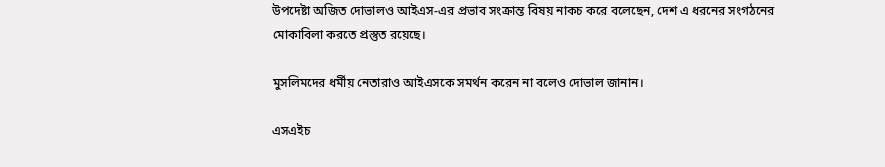উপদেষ্টা অজিত দোভালও আইএস-এর প্রভাব সংক্রান্ত বিষয় নাকচ করে বলেছেন, দেশ এ ধরনের সংগঠনের মোকাবিলা করতে প্রস্তুত রয়েছে।

মুসলিমদের ধর্মীয় নেতারাও আইএসকে সমর্থন করেন না বলেও দোভাল জানান।

এসএইচ